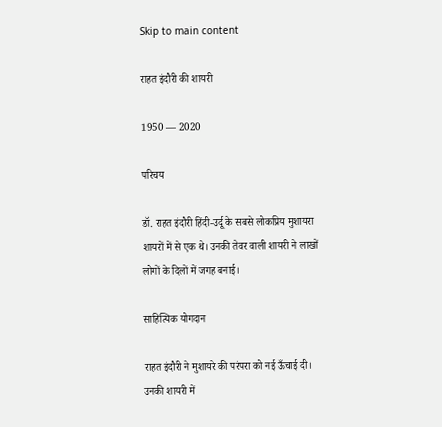Skip to main content

राहत इंदौरी की शायरी

1950 — 2020

परिचय

डॉ. राहत इंदौरी हिंदी-उर्दू के सबसे लोकप्रिय मुशायरा शायरों में से एक थे। उनकी तेवर वाली शायरी ने लाखों लोगों के दिलों में जगह बनाई।

साहित्यिक योगदान

राहत इंदौरी ने मुशायरे की परंपरा को नई ऊँचाई दी। उनकी शायरी में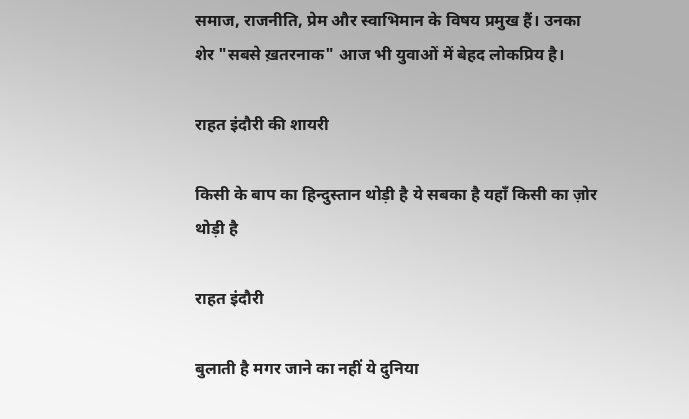समाज, राजनीति, प्रेम और स्वाभिमान के विषय प्रमुख हैं। उनका शेर "सबसे ख़तरनाक" आज भी युवाओं में बेहद लोकप्रिय है।

राहत इंदौरी की शायरी

किसी के बाप का हिन्दुस्तान थोड़ी है ये सबका है यहाँ किसी का ज़ोर थोड़ी है

राहत इंदौरी

बुलाती है मगर जाने का नहीं ये दुनिया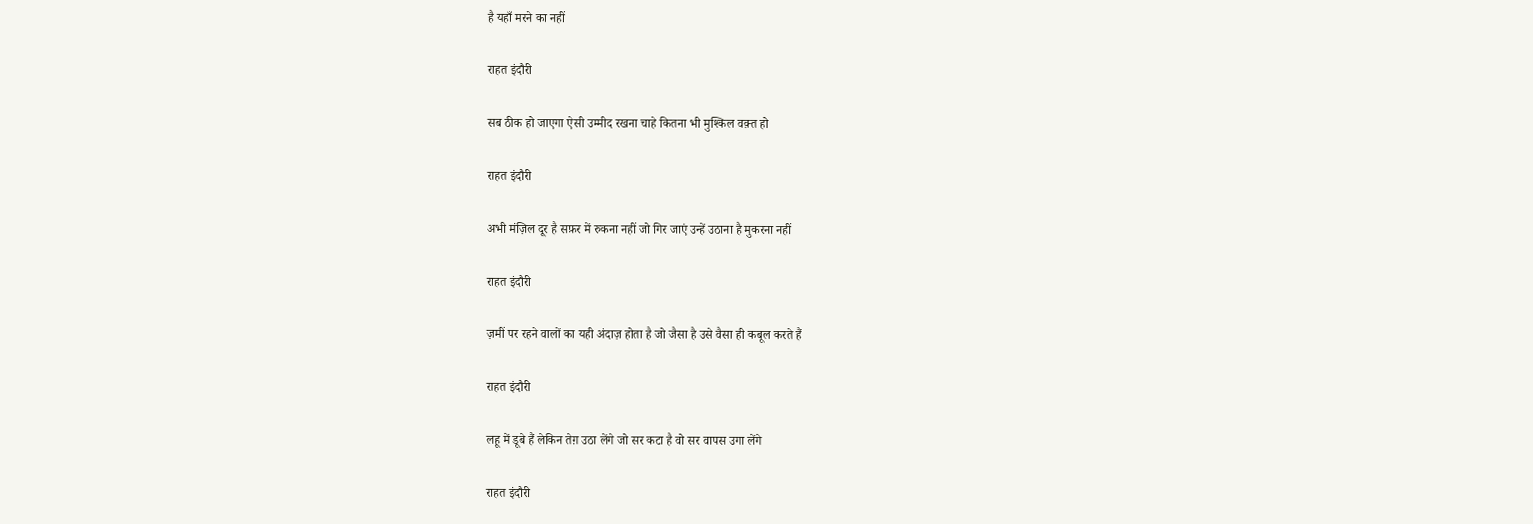है यहाँ मरने का नहीं

राहत इंदौरी

सब ठीक हो जाएगा ऐसी उम्मीद रखना चाहे कितना भी मुश्किल वक़्त हो

राहत इंदौरी

अभी मंज़िल दूर है सफ़र में रुकना नहीं जो गिर जाएं उन्हें उठाना है मुकरना नहीं

राहत इंदौरी

ज़मीं पर रहने वालों का यही अंदाज़ होता है जो जैसा है उसे वैसा ही कबूल करते हैं

राहत इंदौरी

लहू में डूबे हैं लेकिन तेग़ उठा लेंगे जो सर कटा है वो सर वापस उगा लेंगे

राहत इंदौरी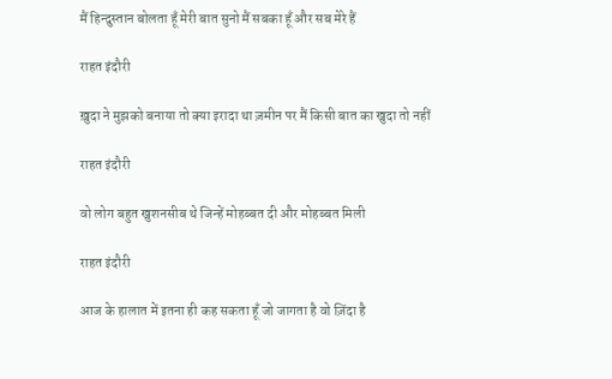मैं हिन्दुस्तान बोलता हूँ मेरी बात सुनो मैं सबका हूँ और सब मेरे हैं

राहत इंदौरी

ख़ुदा ने मुझको बनाया तो क्या इरादा था ज़मीन पर मैं किसी बात का खुदा तो नहीं

राहत इंदौरी

वो लोग बहुत खुशनसीब थे जिन्हें मोहब्बत दी और मोहब्बत मिली

राहत इंदौरी

आज के हालात में इतना ही कह सकता हूँ जो जागता है वो ज़िंदा है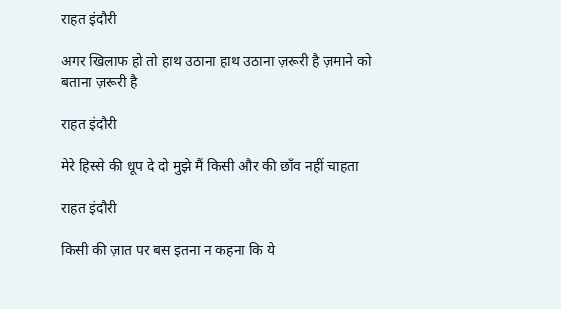राहत इंदौरी

अगर खिलाफ हो तो हाथ उठाना हाथ उठाना ज़रूरी है ज़माने को बताना ज़रूरी है

राहत इंदौरी

मेरे हिस्से की धूप दे दो मुझे मैं किसी और की छाँव नहीं चाहता

राहत इंदौरी

किसी की ज़ात पर बस इतना न कहना कि ये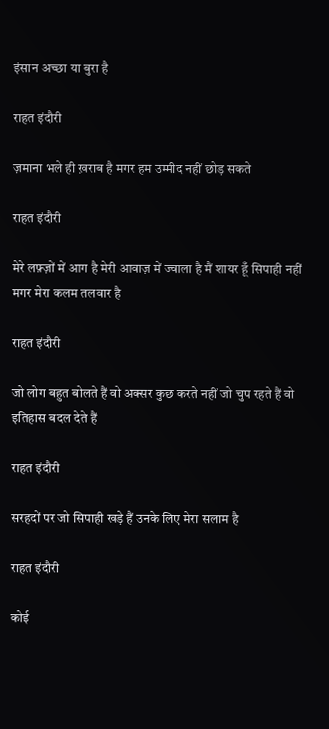इंसान अच्छा या बुरा है

राहत इंदौरी

ज़माना भले ही ख़राब है मगर हम उम्मीद नहीं छोड़ सकते

राहत इंदौरी

मेरे लफ़्ज़ों में आग है मेरी आवाज़ में ज्वाला है मैं शायर हूँ सिपाही नहीं मगर मेरा कलम तलवार है

राहत इंदौरी

जो लोग बहुत बोलते हैं वो अक्सर कुछ करते नहीं जो चुप रहते हैं वो इतिहास बदल देते हैं

राहत इंदौरी

सरहदों पर जो सिपाही खड़े हैं उनके लिए मेरा सलाम है

राहत इंदौरी

कोई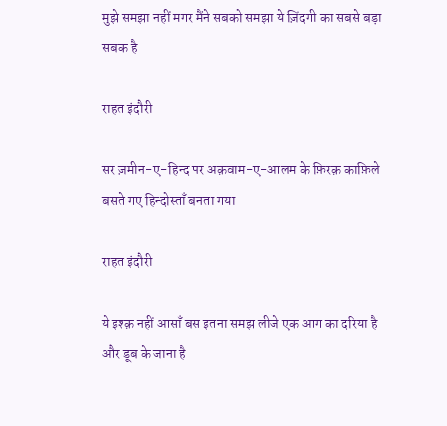मुझे समझा नहीं मगर मैंने सबको समझा ये ज़िंदगी का सबसे बड़ा सबक है

राहत इंदौरी

सर ज़मीन-ए-हिन्द पर अक़वाम-ए-आलम के फ़िरक़ काफ़िले बसते गए हिन्दोस्ताँ बनता गया

राहत इंदौरी

ये इश्क़ नहीं आसाँ बस इतना समझ लीजे एक आग का दरिया है और डूब के जाना है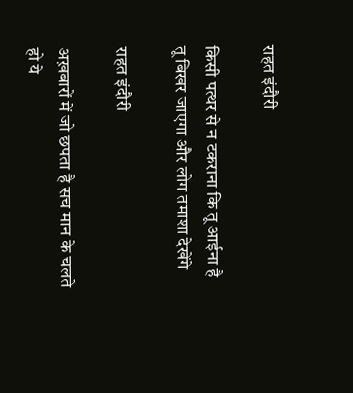राहत इंदौरी

किसी पत्थर से न टकराना कि तू आईना है तू बिखर जाएगा और लोग तमाशा देखेंगे

राहत इंदौरी

अख़बारों में जो छपता है सच मान के चलते हो ये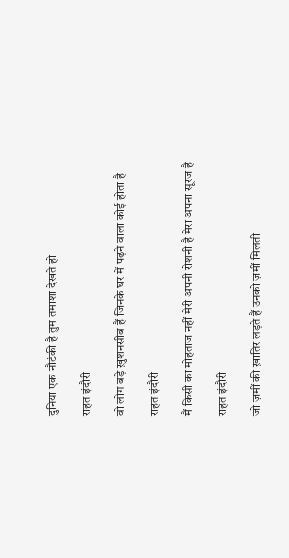दुनिया एक नौटंकी है तुम तमाशा देखते हो

राहत इंदौरी

वो लोग बड़े ख़ुशनसीब हैं जिनके घर में पढ़ने वाला कोई होता है

राहत इंदौरी

मैं किसी का मोहताज नहीं मेरी अपनी रोशनी है मेरा अपना सूरज है

राहत इंदौरी

जो ज़मीं की ख़ातिर लड़ते हैं उनको ज़मीं मिलती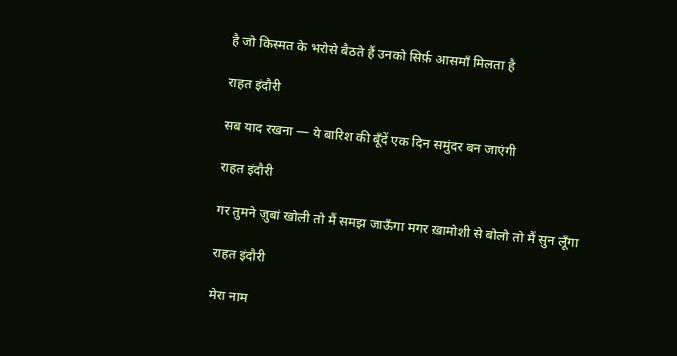है जो किस्मत के भरोसे बैठते हैं उनको सिर्फ़ आसमाँ मिलता है

राहत इंदौरी

सब याद रखना — ये बारिश की बूँदें एक दिन समुंदर बन जाएंगी

राहत इंदौरी

गर तुमने ज़ुबां खोली तो मैं समझ जाऊँगा मगर ख़ामोशी से बोलो तो मैं सुन लूँगा

राहत इंदौरी

मेरा नाम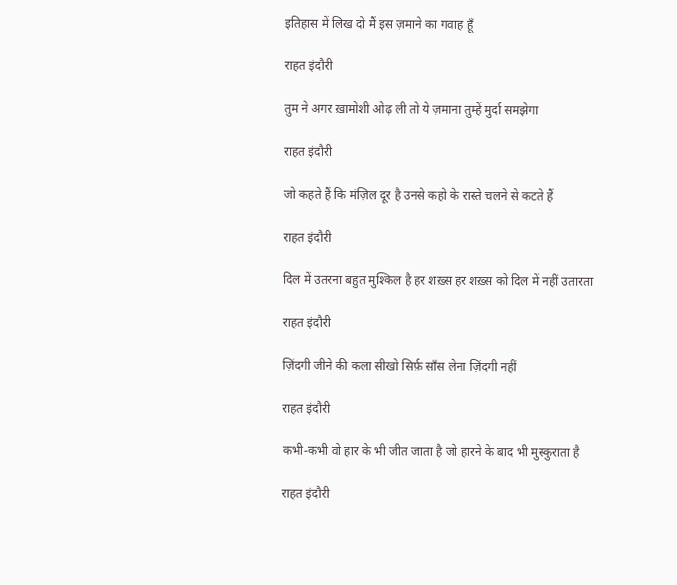इतिहास में लिख दो मैं इस ज़माने का गवाह हूँ

राहत इंदौरी

तुम ने अगर ख़ामोशी ओढ़ ली तो ये ज़माना तुम्हें मुर्दा समझेगा

राहत इंदौरी

जो कहते हैं कि मंज़िल दूर है उनसे कहो के रास्ते चलने से कटते हैं

राहत इंदौरी

दिल में उतरना बहुत मुश्किल है हर शख़्स हर शख़्स को दिल में नहीं उतारता

राहत इंदौरी

ज़िंदगी जीने की कला सीखो सिर्फ़ साँस लेना ज़िंदगी नहीं

राहत इंदौरी

कभी-कभी वो हार के भी जीत जाता है जो हारने के बाद भी मुस्कुराता है

राहत इंदौरी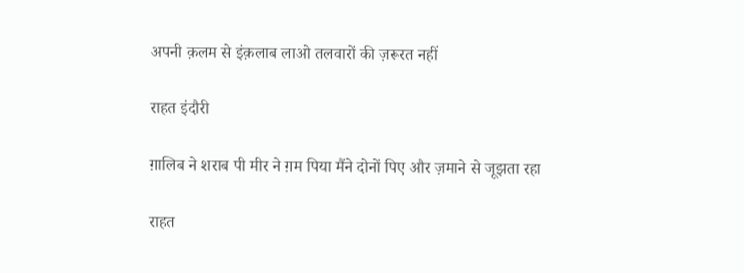अपनी क़लम से इंक़लाब लाओ तलवारों की ज़रूरत नहीं

राहत इंदौरी

ग़ालिब ने शराब पी मीर ने ग़म पिया मैंने दोनों पिए और ज़माने से जूझता रहा

राहत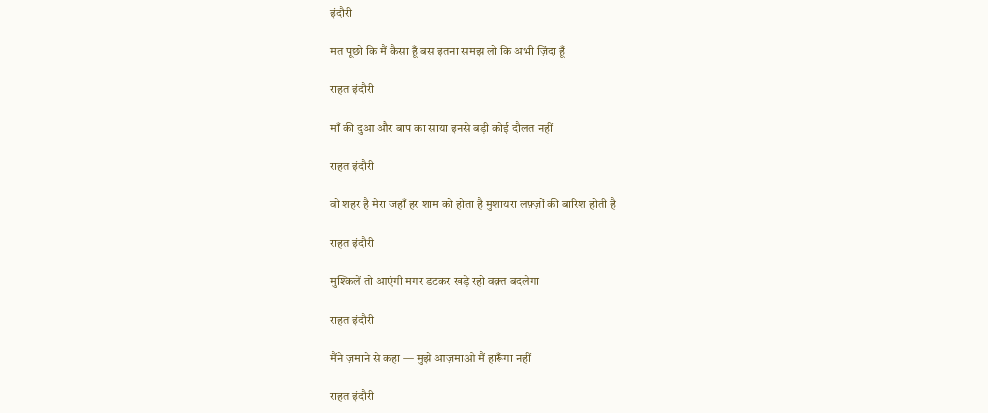इंदौरी

मत पूछो कि मैं कैसा हूँ बस इतना समझ लो कि अभी ज़िंदा हूँ

राहत इंदौरी

माँ की दुआ और बाप का साया इनसे बड़ी कोई दौलत नहीं

राहत इंदौरी

वो शहर है मेरा जहाँ हर शाम को होता है मुशायरा लफ़्ज़ों की बारिश होती है

राहत इंदौरी

मुश्किलें तो आएंगी मगर डटकर खड़े रहो वक़्त बदलेगा

राहत इंदौरी

मैंने ज़माने से कहा — मुझे आज़माओ मैं हारूँगा नहीं

राहत इंदौरी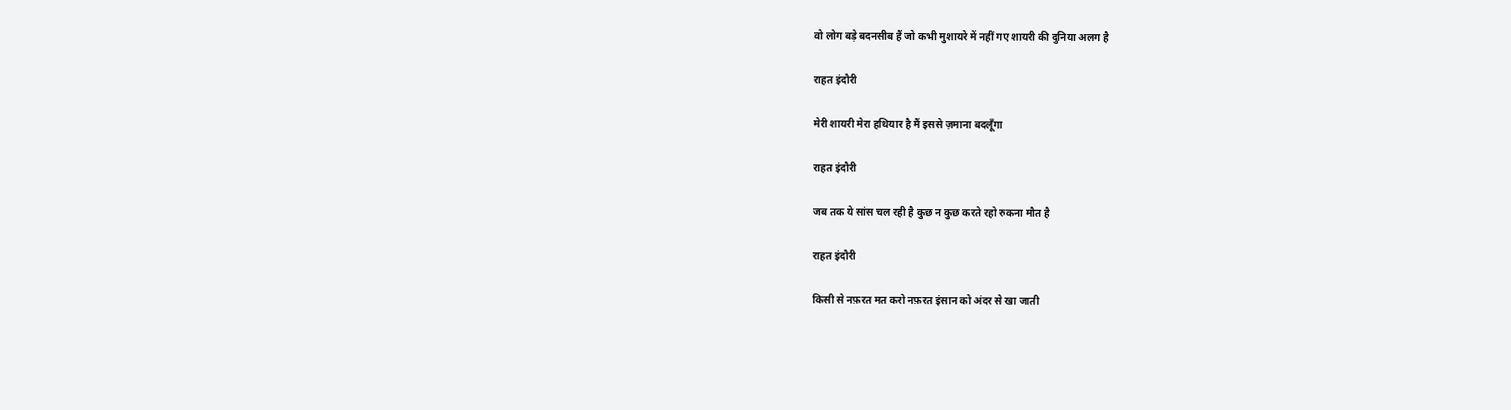वो लोग बड़े बदनसीब हैं जो कभी मुशायरे में नहीं गए शायरी की दुनिया अलग है

राहत इंदौरी

मेरी शायरी मेरा हथियार है मैं इससे ज़माना बदलूँगा

राहत इंदौरी

जब तक ये सांस चल रही है कुछ न कुछ करते रहो रुकना मौत है

राहत इंदौरी

किसी से नफ़रत मत करो नफ़रत इंसान को अंदर से खा जाती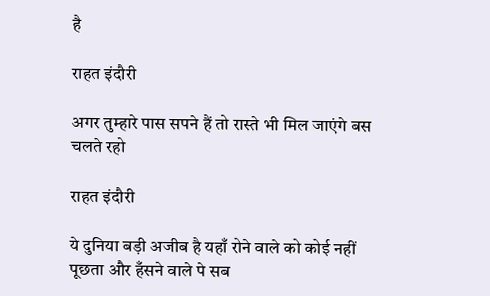है

राहत इंदौरी

अगर तुम्हारे पास सपने हैं तो रास्ते भी मिल जाएंगे बस चलते रहो

राहत इंदौरी

ये दुनिया बड़ी अजीब है यहाँ रोने वाले को कोई नहीं पूछता और हँसने वाले पे सब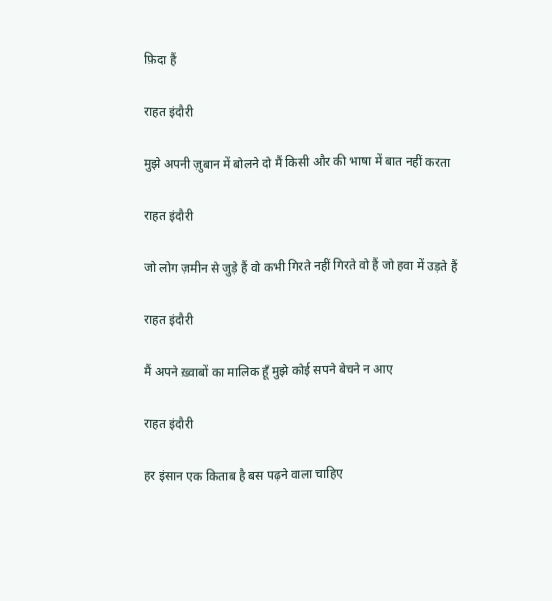फ़िदा हैं

राहत इंदौरी

मुझे अपनी ज़ुबान में बोलने दो मैं किसी और की भाषा में बात नहीं करता

राहत इंदौरी

जो लोग ज़मीन से जुड़े हैं वो कभी गिरते नहीं गिरते वो हैं जो हवा में उड़ते हैं

राहत इंदौरी

मैं अपने ख़्वाबों का मालिक हूँ मुझे कोई सपने बेचने न आए

राहत इंदौरी

हर इंसान एक किताब है बस पढ़ने वाला चाहिए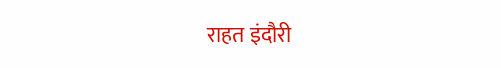राहत इंदौरी